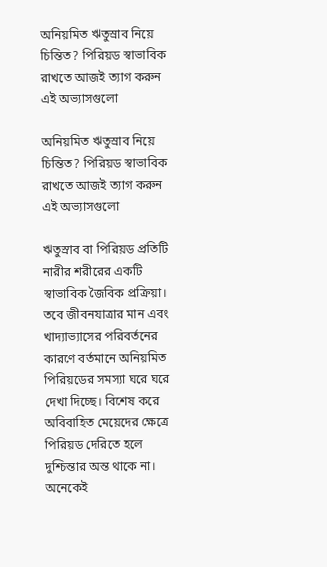অনিয়মিত ঋতুস্রাব নিয়ে চিন্তিত? পিরিয়ড স্বাভাবিক রাখতে আজই ত্যাগ করুন এই অভ্যাসগুলো

অনিয়মিত ঋতুস্রাব নিয়ে চিন্তিত? পিরিয়ড স্বাভাবিক রাখতে আজই ত্যাগ করুন এই অভ্যাসগুলো

ঋতুস্রাব বা পিরিয়ড প্রতিটি নারীর শরীরের একটি স্বাভাবিক জৈবিক প্রক্রিয়া। তবে জীবনযাত্রার মান এবং খাদ্যাভ্যাসের পরিবর্তনের কারণে বর্তমানে অনিয়মিত পিরিয়ডের সমস্যা ঘরে ঘরে দেখা দিচ্ছে। বিশেষ করে অবিবাহিত মেয়েদের ক্ষেত্রে পিরিয়ড দেরিতে হলে দুশ্চিন্তার অন্ত থাকে না। অনেকেই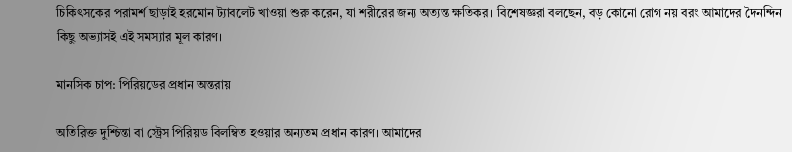চিকিৎসকের পরামর্শ ছাড়াই হরমোন ট্যাবলেট খাওয়া শুরু করেন, যা শরীরের জন্য অত্যন্ত ক্ষতিকর। বিশেষজ্ঞরা বলছেন, বড় কোনো রোগ নয় বরং আমাদের দৈনন্দিন কিছু অভ্যাসই এই সমস্যার মূল কারণ।

মানসিক চাপ: পিরিয়ডের প্রধান অন্তরায়

অতিরিক্ত দুশ্চিন্তা বা স্ট্রেস পিরিয়ড বিলম্বিত হওয়ার অন্যতম প্রধান কারণ। আমাদের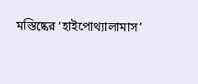মস্তিষ্কের ‘হাইপোথ্যালামাস’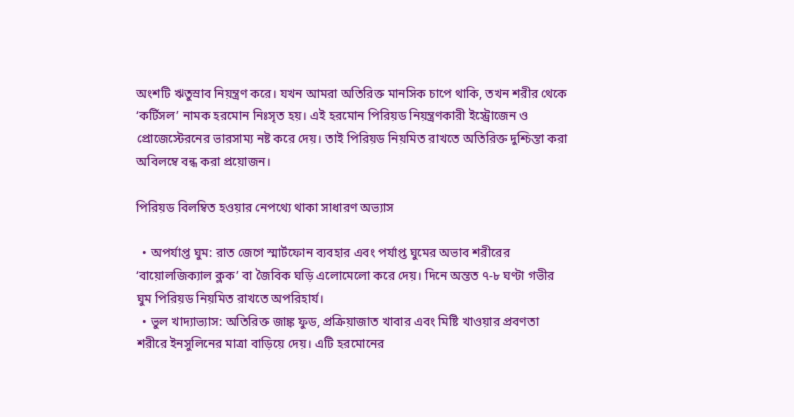অংশটি ঋতুস্রাব নিয়ন্ত্রণ করে। যখন আমরা অতিরিক্ত মানসিক চাপে থাকি, তখন শরীর থেকে ‘কর্টিসল’ নামক হরমোন নিঃসৃত হয়। এই হরমোন পিরিয়ড নিয়ন্ত্রণকারী ইস্ট্রোজেন ও প্রোজেস্টেরনের ভারসাম্য নষ্ট করে দেয়। তাই পিরিয়ড নিয়মিত রাখতে অতিরিক্ত দুশ্চিন্তা করা অবিলম্বে বন্ধ করা প্রয়োজন।

পিরিয়ড বিলম্বিত হওয়ার নেপথ্যে থাকা সাধারণ অভ্যাস

  • অপর্যাপ্ত ঘুম: রাত জেগে স্মার্টফোন ব্যবহার এবং পর্যাপ্ত ঘুমের অভাব শরীরের ‘বায়োলজিক্যাল ক্লক’ বা জৈবিক ঘড়ি এলোমেলো করে দেয়। দিনে অন্তত ৭-৮ ঘণ্টা গভীর ঘুম পিরিয়ড নিয়মিত রাখতে অপরিহার্য।
  • ভুল খাদ্যাভ্যাস: অতিরিক্ত জাঙ্ক ফুড, প্রক্রিয়াজাত খাবার এবং মিষ্টি খাওয়ার প্রবণতা শরীরে ইনসুলিনের মাত্রা বাড়িয়ে দেয়। এটি হরমোনের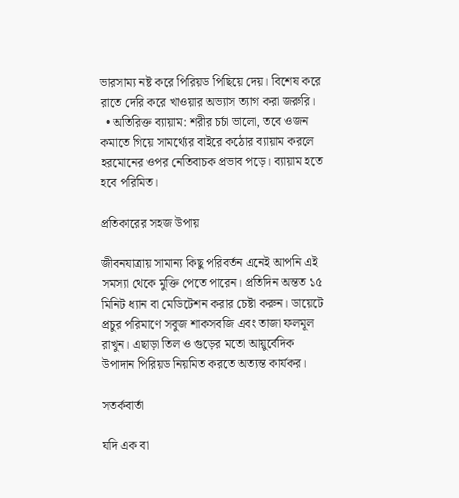ভারসাম্য নষ্ট করে পিরিয়ড পিছিয়ে দেয়। বিশেষ করে রাতে দেরি করে খাওয়ার অভ্যাস ত্যাগ করা জরুরি।
  • অতিরিক্ত ব্যায়াম: শরীর চর্চা ভালো, তবে ওজন কমাতে গিয়ে সামর্থ্যের বাইরে কঠোর ব্যায়াম করলে হরমোনের ওপর নেতিবাচক প্রভাব পড়ে। ব্যায়াম হতে হবে পরিমিত।

প্রতিকারের সহজ উপায়

জীবনযাত্রায় সামান্য কিছু পরিবর্তন এনেই আপনি এই সমস্যা থেকে মুক্তি পেতে পারেন। প্রতিদিন অন্তত ১৫ মিনিট ধ্যান বা মেডিটেশন করার চেষ্টা করুন। ডায়েটে প্রচুর পরিমাণে সবুজ শাকসবজি এবং তাজা ফলমূল রাখুন। এছাড়া তিল ও গুড়ের মতো আয়ুর্বেদিক উপাদান পিরিয়ড নিয়মিত করতে অত্যন্ত কার্যকর।

সতর্কবার্তা

যদি এক বা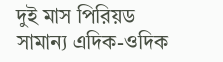দুই মাস পিরিয়ড সামান্য এদিক-ওদিক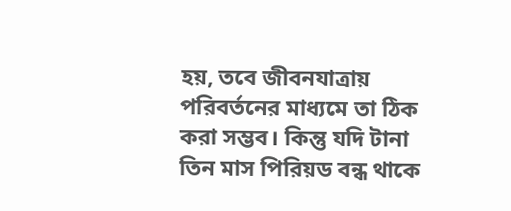হয়, তবে জীবনযাত্রায় পরিবর্তনের মাধ্যমে তা ঠিক করা সম্ভব। কিন্তু যদি টানা তিন মাস পিরিয়ড বন্ধ থাকে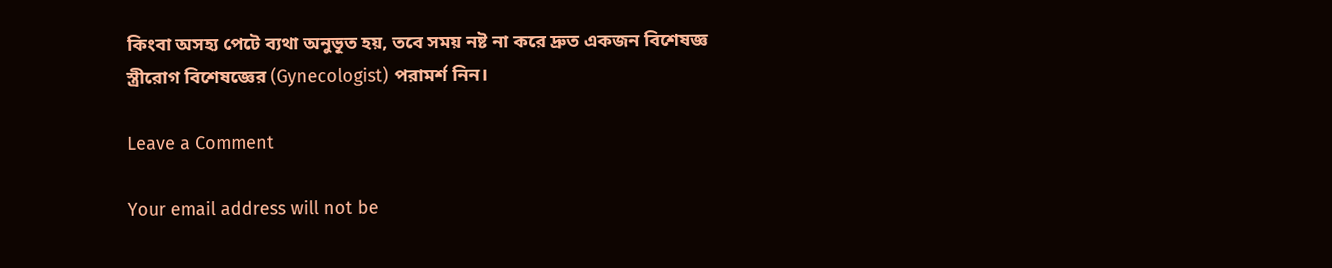কিংবা অসহ্য পেটে ব্যথা অনুভূত হয়, তবে সময় নষ্ট না করে দ্রুত একজন বিশেষজ্ঞ স্ত্রীরোগ বিশেষজ্ঞের (Gynecologist) পরামর্শ নিন।

Leave a Comment

Your email address will not be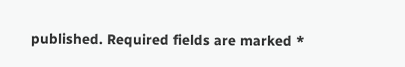published. Required fields are marked *